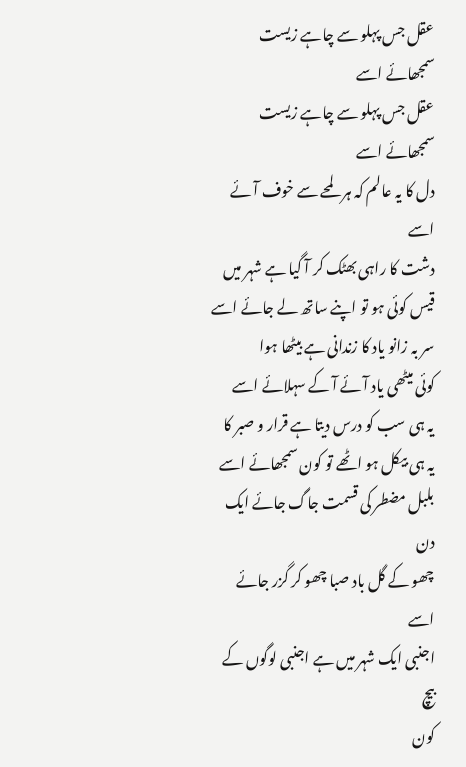عقل جس پہلو سے چاہے زیست سمجھائے اسے
عقل جس پہلو سے چاہے زیست سمجھائے اسے
دل کا یہ عالم کہ ہر لمحے سے خوف آئے اسے
دشت کا راہی بھٹک کر آ گیا ہے شہر میں
قیس کوئی ہو تو اپنے ساتھ لے جائے اسے
سر بہ زانو یاد کا زندانی ہے بیٹھا ہوا
کوئی میٹھی یاد آئے آ کے سہلائے اسے
یہ ہی سب کو درس دیتا ہے قرار و صبر کا
یہ ہی بیکل ہو اٹھے تو کون سمجھائے اسے
بلبل مضطر کی قسمت جاگ جائے ایک دن
چھو کے گل باد صبا چھو کر گزر جائے اسے
اجنبی ایک شہر میں ہے اجنبی لوگوں کے بیچ
کون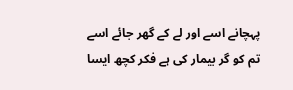پہچانے اسے اور لے کے گھر جائے اسے
تم کو گر بیمار کی ہے فکر کچھ ایسا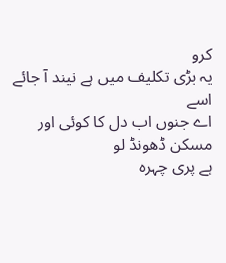کرو
یہ بڑی تکلیف میں ہے نیند آ جائے اسے
اے جنوں اب دل کا کوئی اور مسکن ڈھونڈ لو
ہے پری چہرہ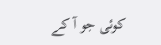کوئی جو آ کے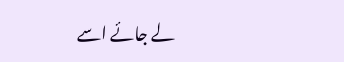لے جائے اسے